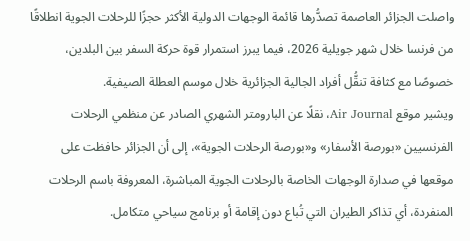واصلت الجزائر العاصمة تصدُّرها قائمة الوجهات الدولية الأكثر حجزًا للرحلات الجوية انطلاقًا من فرنسا خلال شهر جويلية 2026، فيما يبرز استمرار قوة حركة السفر بين البلدين، خصوصًا مع كثافة تنقُّل أفراد الجالية الجزائرية خلال موسم العطلة الصيفية.
ويشير موقع Air Journal، نقلًا عن البارومتر الشهري الصادر عن منظمي الرحلات الفرنسيين «بورصة الأسفار» و«بورصة الرحلات الجوية»، إلى أن الجزائر حافظت على موقعها في صدارة الوجهات الخاصة بالرحلات الجوية المباشرة، المعروفة باسم الرحلات المنفردة، أي تذاكر الطيران التي تُباع دون إقامة أو برنامج سياحي متكامل.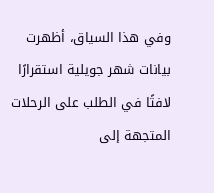وفي هذا السياق، أظهرت بيانات شهر جويلية استقرارًا لافتًا في الطلب على الرحلات المتجهة إلى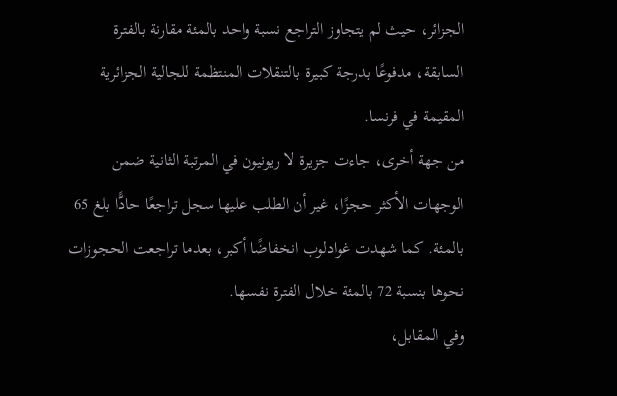الجزائر، حيث لم يتجاوز التراجع نسبة واحد بالمئة مقارنة بالفترة السابقة، مدفوعًا بدرجة كبيرة بالتنقلات المنتظمة للجالية الجزائرية المقيمة في فرنسا.
من جهة أخرى، جاءت جزيرة لا ريونيون في المرتبة الثانية ضمن الوجهات الأكثر حجزًا، غير أن الطلب عليها سجل تراجعًا حادًّا بلغ 65 بالمئة. كما شهدت غوادلوب انخفاضًا أكبر، بعدما تراجعت الحجوزات نحوها بنسبة 72 بالمئة خلال الفترة نفسها.
وفي المقابل،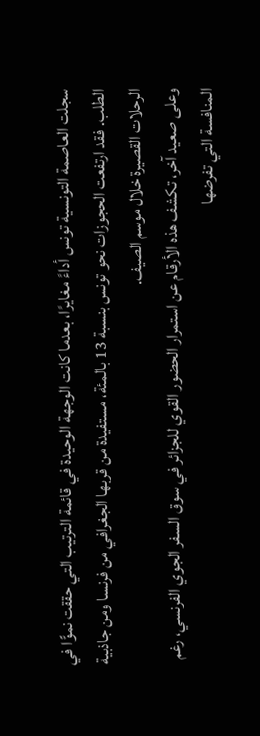سجلت العاصمة التونسية تونس أداءً مغايرًا، بعدما كانت الوجهة الوحيدة في قائمة الترتيب التي حققت نموًّا في الطلب. فقد ارتفعت الحجوزات نحو تونس بنسبة 13 بالمئة، مستفيدة من قربها الجغرافي من فرنسا ومن جاذبية الرحلات القصيرة خلال موسم الصيف.
وعلى صعيد آخر، تكشف هذه الأرقام عن استمرار الحضور القوي للجزائر في سوق السفر الجوي الفرنسي، رغم المنافسة التي تفرضها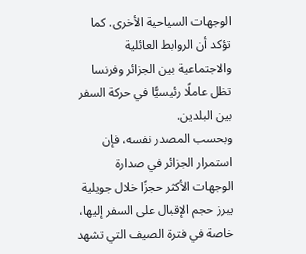الوجهات السياحية الأخرى. كما تؤكد أن الروابط العائلية والاجتماعية بين الجزائر وفرنسا تظل عاملًا رئيسيًّا في حركة السفر بين البلدين.
وبحسب المصدر نفسه، فإن استمرار الجزائر في صدارة الوجهات الأكثر حجزًا خلال جويلية يبرز حجم الإقبال على السفر إليها، خاصة في فترة الصيف التي تشهد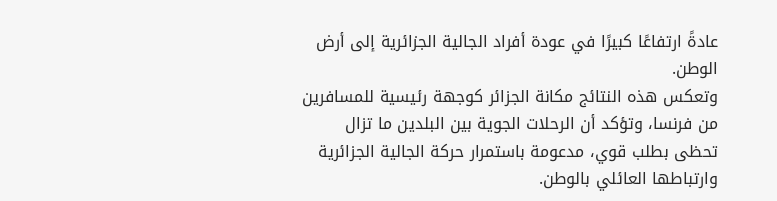عادةً ارتفاعًا كبيرًا في عودة أفراد الجالية الجزائرية إلى أرض الوطن.
وتعكس هذه النتائج مكانة الجزائر كوجهة رئيسية للمسافرين من فرنسا، وتؤكد أن الرحلات الجوية بين البلدين ما تزال تحظى بطلب قوي، مدعومة باستمرار حركة الجالية الجزائرية وارتباطها العائلي بالوطن.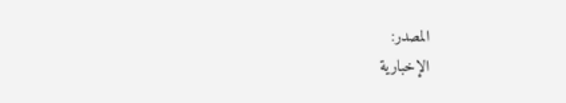المصدر:
الإخبارية